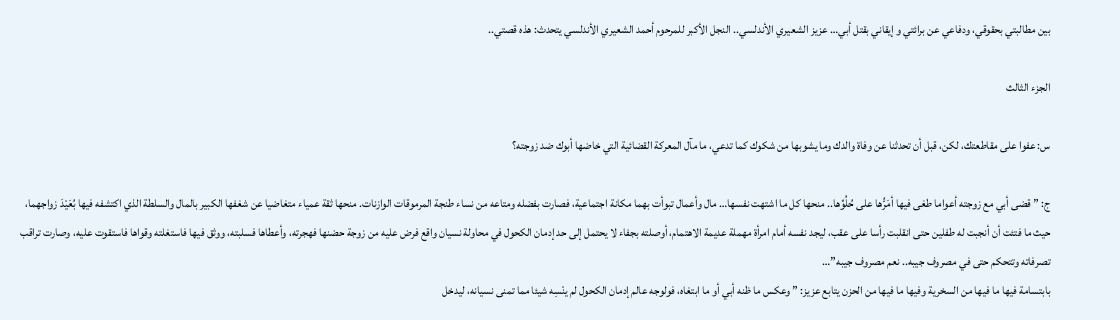بين مطالبتي بحقوقي، ودفاعي عن برائتي و إيقاني بقتل أبي… عزيز الشعيري الأندلسي.. النجل الأكبر للمرحوم أحمد الشعيري الأندلسي يتحدث: هذه قصتي..

الجزء الثالث

س: عفوا على مقاطعتك، لكن، قبل أن تحدثنا عن وفاة والدك وما يشوبها من شكوك كما تدعي، ما مآل المعركة القضائية التي خاضها أبوك ضد زوجته؟

ج: ” قضى أبي مع زوجته أعواما طغى فيها أمَرُّها على حُلُوِّها.. منحها كل ما اشتهت نفسها… مال وأعمال تبوأت بهما مكانة اجتماعية، فصارت بفضله ومتاعه من نساء طنجة المرموقات الوازنات. منحها ثقة عمياء متغاضيا عن شغفها الكبير بالمال والسلطة الذي اكتشفه فيها بُعَيْدَ زواجهما، حيث ما فتئت أن أنجبت له طفلين حتى انقلبت رأسا على عقب، ليجد نفسه أمام امرأة مهملة عديمة الاهتمام، أوصلته بجفاء لا يحتمل إلى حد إدمان الكحول في محاولة نسيان واقع فرض عليه من زوجة حضنها فهجرته، وأعطاها فسلبته، ووثق فيها فاستغلته وقواها فاستقوت عليه، وصارت تراقب تصرفاته وتتحكم حتى في مصروف جيبه.. نعم مصروف جيبه”…
بابتسامة فيها ما فيها من السخرية وفيها ما فيها من الحزن يتابع عزيز: ” وعكس ما ظنه أبي أو ما ابتغاه، فولوجه عالم إدمان الكحول لم ينْسِه شيئا مما تمنى نسيانه، ليدخل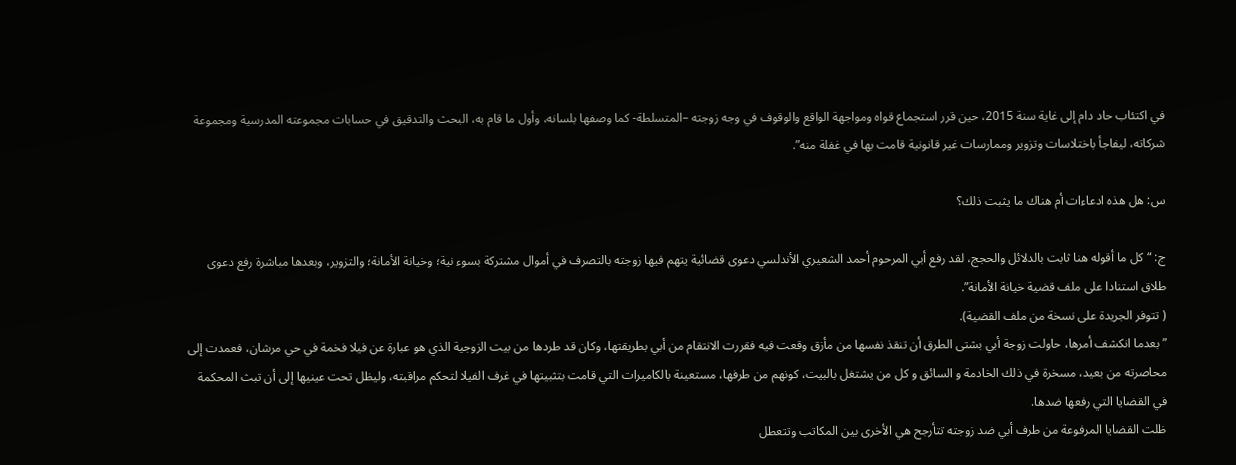في اكتئاب حاد دام إلى غاية سنة 2015، حين قرر استجماع قواه ومواجهة الواقع والوقوف في وجه زوجته –المتسلطة- كما وصفها بلسانه، وأول ما قام به، البحث والتدقيق في حسابات مجموعته المدرسية ومجموعة شركاته، ليفاجأ باختلاسات وتزوير وممارسات غير قانونية قامت بها في غفلة منه”.

س: هل هذه ادعاءات أم هناك ما يثبت ذلك؟

ج: “كل ما أقوله هنا ثابت بالدلائل والحجج، لقد رفع أبي المرحوم أحمد الشعيري الأندلسي دعوى قضائية يتهم فيها زوجته بالتصرف في أموال مشتركة بسوء نية؛ وخيانة الأمانة؛ والتزوير، وبعدها مباشرة رفع دعوى طلاق استنادا على ملف قضية خيانة الأمانة”.
( تتوفر الجريدة على نسخة من ملف القضية).
” بعدما انكشف أمرها، حاولت زوجة أبي بشتى الطرق أن تنقذ نفسها من مأزق وقعت فيه فقررت الانتقام من أبي بطريقتها، وكان قد طردها من بيت الزوجية الذي هو عبارة عن فيلا فخمة في حي مرشان، فعمدت إلى محاصرته من بعيد، مسخرة في ذلك الخادمة و السائق و كل من يشتغل بالبيت، كونهم من طرفها، مستعينة بالكاميرات التي قامت بتثبيتها في غرف الفيلا لتحكم مراقبته، وليظل تحت عينيها إلى أن تبث المحكمة في القضايا التي رفعها ضدها.
ظلت القضايا المرفوعة من طرف أبي ضد زوجته تتأرجح هي الأخرى بين المكاتب وتتعطل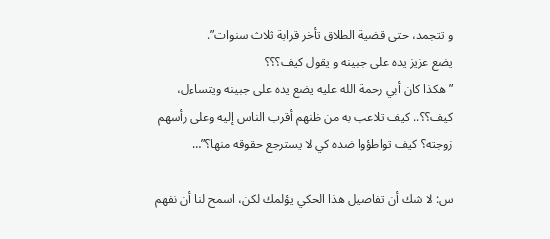و تتجمد، حتى قضية الطلاق تأخر قرابة ثلاث سنوات”.
يضع عزيز يده على جبينه و يقول كيف؟؟؟
” هكذا كان أبي رحمة الله عليه يضع يده على جبينه ويتساءل، كيف؟؟.. كيف تلاعب به من ظنهم أقرب الناس إليه وعلى رأسهم زوجته؟ كيف تواطؤوا ضده كي لا يسترجع حقوقه منها؟”…

س: لا شك أن تفاصيل هذا الحكي يؤلمك لكن، اسمح لنا أن نفهم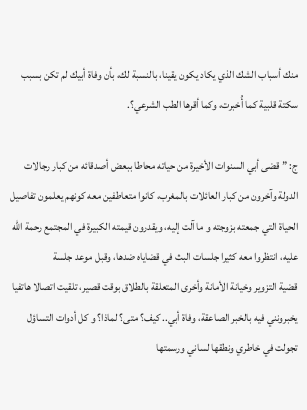منك أسباب الشك الذي يكاد يكون يقينا، بالنسبة لك، بأن وفاة أبيك لم تكن بسبب سكتة قلبية كما أُخبرت، وكما أقرها الطب الشرعي؟.

ج: ” قضى أبي السنوات الأخيرة من حياته محاطا ببعض أصدقائه من كبار رجالات الدولة وآخرون من كبار العائلات بالمغرب، كانوا متعاطفين معه كونهم يعلمون تفاصيل الحياة التي جمعته بزوجته و ما آلت إليه، ويقدرون قيمته الكبيرة في المجتمع رحمة الله عليه، انتظروا معه كثيرا جلسات البث في قضاياه ضدها، وقبل موعد جلسة
قضية التزوير وخيانة الأمانة وأخرى المتعلقة بالطلاق بوقت قصير، تلقيت اتصالا هاتفيا يخبرونني فيه بالخبر الصاعقة، وفاة أبي.. كيف؟ متى؟ لماذا؟ و كل أدوات التساؤل تجولت في خاطري ونطقها لساني ورسمتها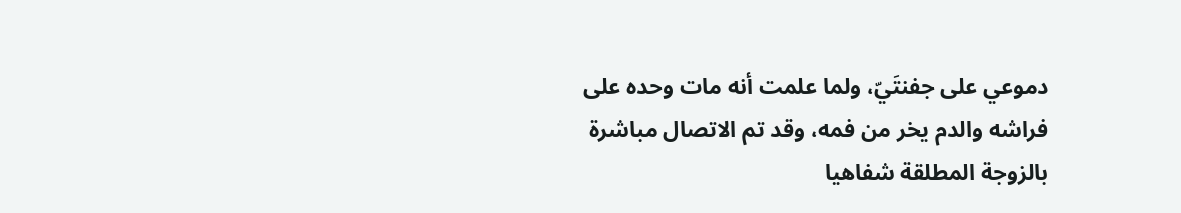دموعي على جفنتَيّ، ولما علمت أنه مات وحده على فراشه والدم يخر من فمه، وقد تم الاتصال مباشرة بالزوجة المطلقة شفاهيا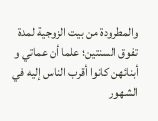والمطرودة من بيت الزوجية لمدة تفوق السنتين؛ علما أن عماتي و أبنائهن كانوا أقرب الناس إليه في الشهور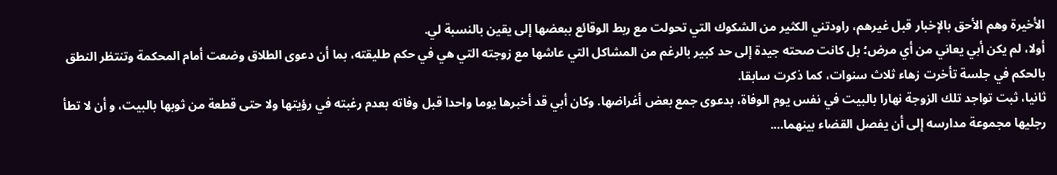الأخيرة وهم الأحق بالإخبار قبل غيرهم، راودتني الكثير من الشكوك التي تحولت مع ربط الوقائع ببعضها إلى يقين بالنسبة لي.
أولا، لم يكن أبي يعاني من أي مرض؛ بل كانت صحته جيدة إلى حد كبير بالرغم من المشاكل التي عاشها مع زوجته التي هي في حكم طليقته، بما أن دعوى الطلاق وضعت أمام المحكمة وتنتظر النطق بالحكم في جلسة تأخرت زهاء ثلاث سنوات، كما ذكرت سابقا.
ثانيا، ثبت تواجد تلك الزوجة نهارا بالبيت في نفس يوم الوفاة، بدعوى جمع بعض أغراضها. وكان أبي قد أخبرها يوما واحدا قبل وفاته بعدم رغبته في رؤيتها ولا حتى قطعة من ثوبها بالبيت، و أن لا تطأ رجليها مجموعة مدارسه إلى أن يفصل القضاء بينهما….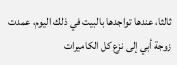ثالثا، عندها تواجدها بالبيت في ذلك اليوم، عمدت زوجة أبي إلى نزع كل الكاميرات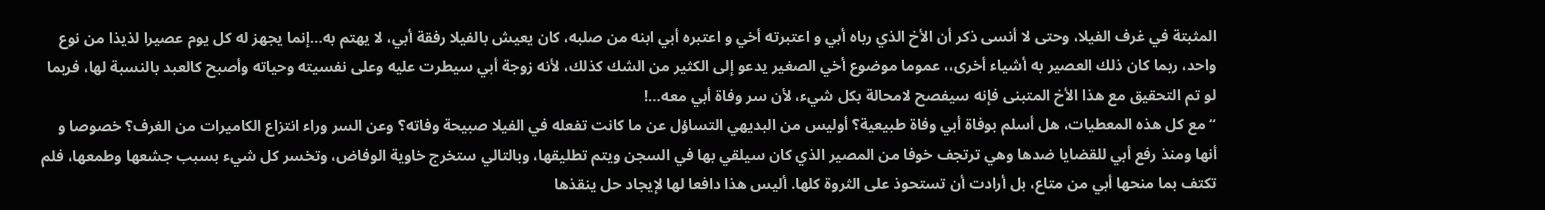المثبتة في غرف الفيلا، وحتى لا أنسى ذكر أن الأخ الذي رباه أبي و اعتبرته أخي و اعتبره أبي ابنه من صلبه، كان يعيش بالفيلا رفقة أبي، لا يهتم به…إنما يجهز له كل يوم عصيرا لذيذا من نوع واحد، ربما كان ذلك العصير به أشياء أخرى،، عموما موضوع أخي الصغير يدعو إلى الكثير من الشك كذلك، لأنه زوجة أبي سيطرت عليه وعلى نفسيته وحياته وأصبح كالعبد بالنسبة لها، فربما لو تم التحقيق مع هذا الأخ المتبنى فإنه سيفصح لامحالة بكل شيء، لأن سر وفاة أبي معه…!
“مع كل هذه المعطيات، هل أسلم بوفاة أبي وفاة طبيعية؟ أوليس من البديهي التساؤل عن ما كانت تفعله في الفيلا صبيحة وفاته؟ وعن السر وراء انتزاع الكاميرات من الغرف؟ خصوصا و أنها ومنذ رفع أبي للقضايا ضدها وهي ترتجف خوفا من المصير الذي كان سيلقي بها في السجن ويتم تطليقها، وبالتالي ستخرج خاوية الوفاض، وتخسر كل شيء بسبب جشعها وطمعها، فلم تكتف بما منحها أبي من متاع، بل أرادت أن تستحوذ على الثروة كلها. أليس هذا دافعا لها لإيجاد حل ينقذها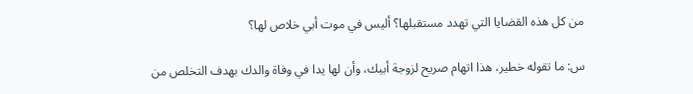من كل هذه القضايا التي تهدد مستقبلها؟ أليس في موت أبي خلاص لها؟

س: ما تقوله خطير، هذا اتهام صريح لزوجة أبيك، وأن لها يدا في وفاة والدك بهدف التخلص من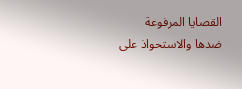القصايا المرفوعة ضدها والاستحواذ على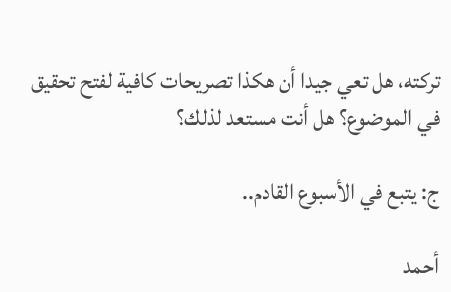تركته، هل تعي جيدا أن هكذا تصريحات كافية لفتح تحقيق في الموضوع؟ هل أنت مستعد لذلك؟

ج: يتبع في الأسبوع القادم..

أحمد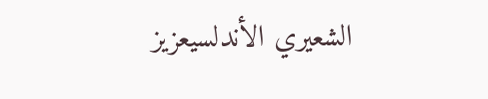الشعيري الأندلسيعزيز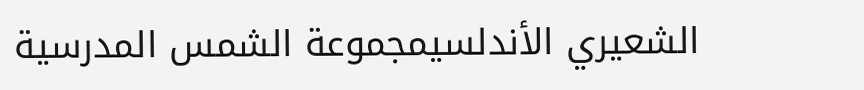الشعيري الأندلسيمجموعة الشمس المدرسية